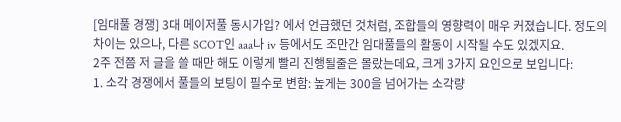[임대풀 경쟁] 3대 메이저풀 동시가입? 에서 언급했던 것처럼, 조합들의 영향력이 매우 커졌습니다. 정도의 차이는 있으나, 다른 SCOT인 aaa나 iv 등에서도 조만간 임대풀들의 활동이 시작될 수도 있겠지요.
2주 전쯤 저 글을 쓸 때만 해도 이렇게 빨리 진행될줄은 몰랐는데요, 크게 3가지 요인으로 보입니다:
1. 소각 경쟁에서 풀들의 보팅이 필수로 변함: 높게는 300을 넘어가는 소각량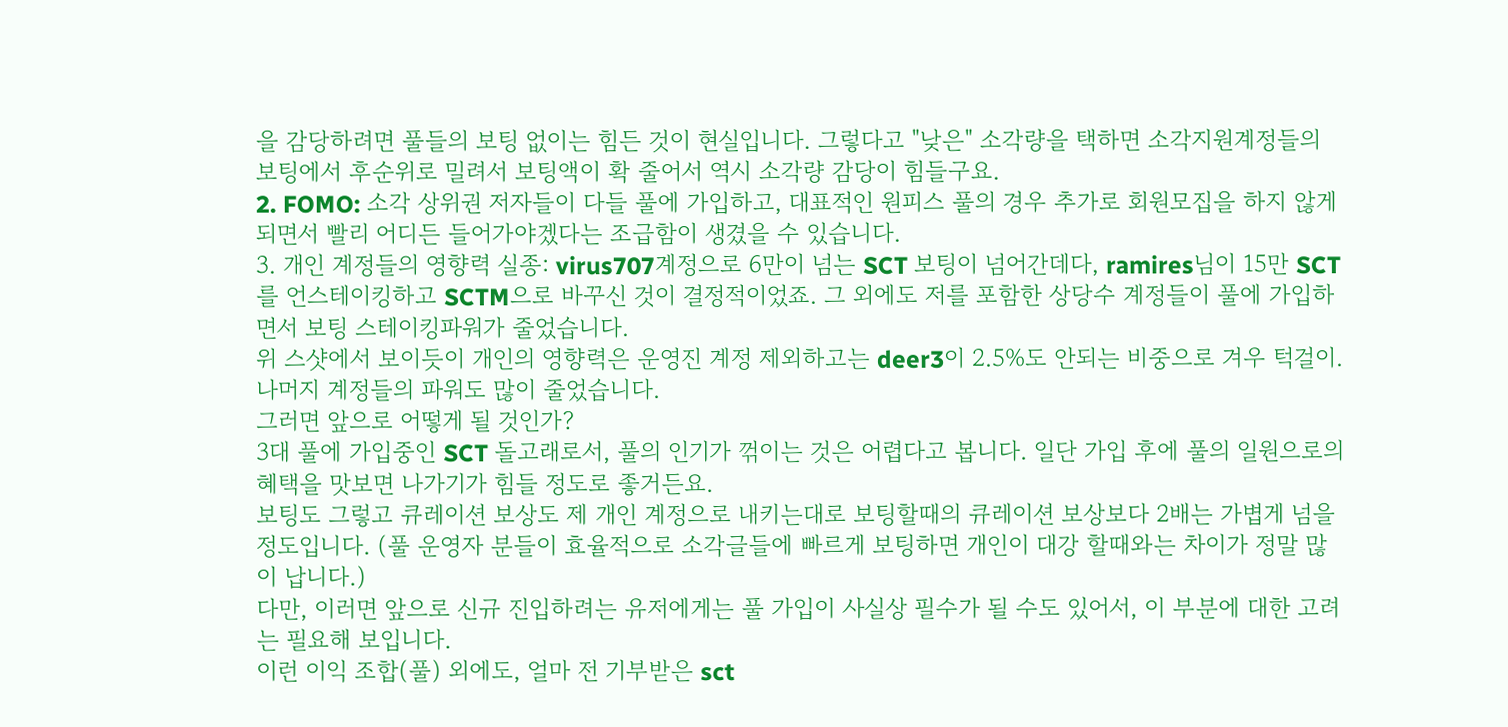을 감당하려면 풀들의 보팅 없이는 힘든 것이 현실입니다. 그렇다고 "낮은" 소각량을 택하면 소각지원계정들의 보팅에서 후순위로 밀려서 보팅액이 확 줄어서 역시 소각량 감당이 힘들구요.
2. FOMO: 소각 상위권 저자들이 다들 풀에 가입하고, 대표적인 원피스 풀의 경우 추가로 회원모집을 하지 않게 되면서 빨리 어디든 들어가야겠다는 조급함이 생겼을 수 있습니다.
3. 개인 계정들의 영향력 실종: virus707계정으로 6만이 넘는 SCT 보팅이 넘어간데다, ramires님이 15만 SCT를 언스테이킹하고 SCTM으로 바꾸신 것이 결정적이었죠. 그 외에도 저를 포함한 상당수 계정들이 풀에 가입하면서 보팅 스테이킹파워가 줄었습니다.
위 스샷에서 보이듯이 개인의 영향력은 운영진 계정 제외하고는 deer3이 2.5%도 안되는 비중으로 겨우 턱걸이. 나머지 계정들의 파워도 많이 줄었습니다.
그러면 앞으로 어떻게 될 것인가?
3대 풀에 가입중인 SCT 돌고래로서, 풀의 인기가 꺾이는 것은 어렵다고 봅니다. 일단 가입 후에 풀의 일원으로의 혜택을 맛보면 나가기가 힘들 정도로 좋거든요.
보팅도 그렇고 큐레이션 보상도 제 개인 계정으로 내키는대로 보팅할때의 큐레이션 보상보다 2배는 가볍게 넘을 정도입니다. (풀 운영자 분들이 효율적으로 소각글들에 빠르게 보팅하면 개인이 대강 할때와는 차이가 정말 많이 납니다.)
다만, 이러면 앞으로 신규 진입하려는 유저에게는 풀 가입이 사실상 필수가 될 수도 있어서, 이 부분에 대한 고려는 필요해 보입니다.
이런 이익 조합(풀) 외에도, 얼마 전 기부받은 sct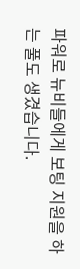파워로 뉴비들에게 보팅 지원을 하는 풀도 생겼습니다.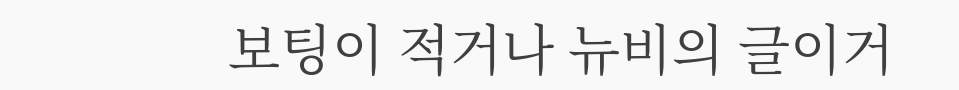보팅이 적거나 뉴비의 글이거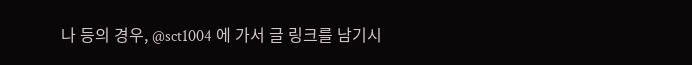나 등의 경우, @sct1004 에 가서 글 링크를 남기시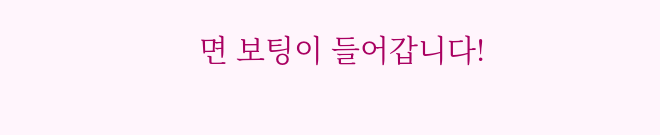면 보팅이 들어갑니다!